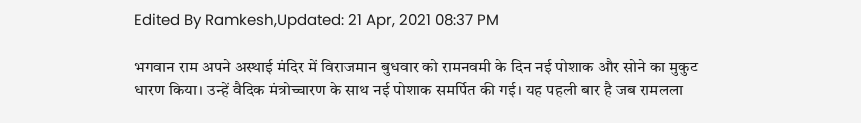Edited By Ramkesh,Updated: 21 Apr, 2021 08:37 PM

भगवान राम अपने अस्थाई मंदिर में विराजमान बुधवार को रामनवमी के दिन नई पोशाक और सोने का मुकुट धारण किया। उन्हें वैदिक मंत्रोच्चारण के साथ नई पोशाक समर्पित की गई। यह पहली बार है जब रामलला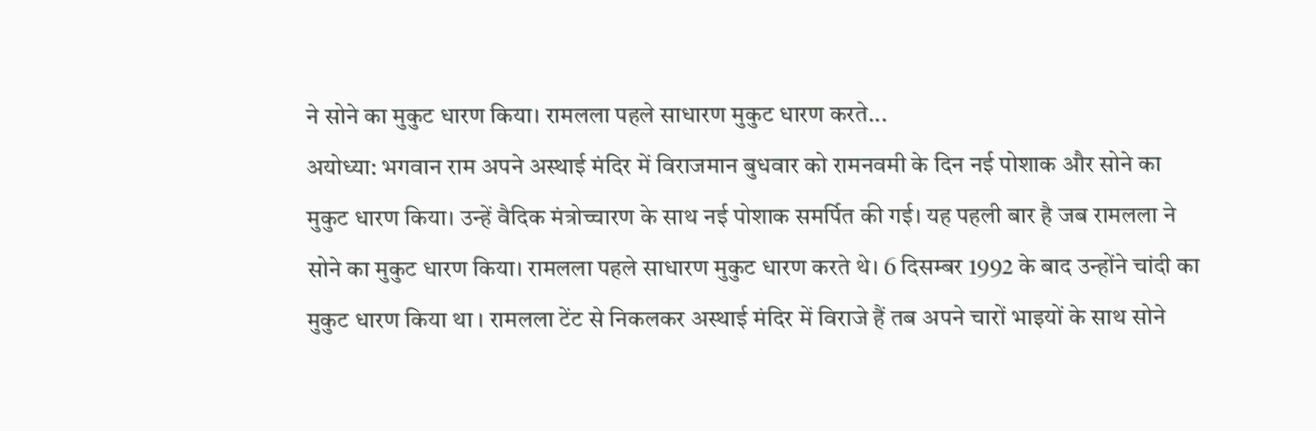ने सोने का मुकुट धारण किया। रामलला पहले साधारण मुकुट धारण करते...
अयोध्या: भगवान राम अपने अस्थाई मंदिर में विराजमान बुधवार को रामनवमी के दिन नई पोशाक और सोने का मुकुट धारण किया। उन्हें वैदिक मंत्रोच्चारण के साथ नई पोशाक समर्पित की गई। यह पहली बार है जब रामलला ने सोने का मुकुट धारण किया। रामलला पहले साधारण मुकुट धारण करते थे। 6 दिसम्बर 1992 के बाद उन्होंने चांदी का मुकुट धारण किया था । रामलला टेंट से निकलकर अस्थाई मंदिर में विराजे हैं तब अपने चारों भाइयों के साथ सोने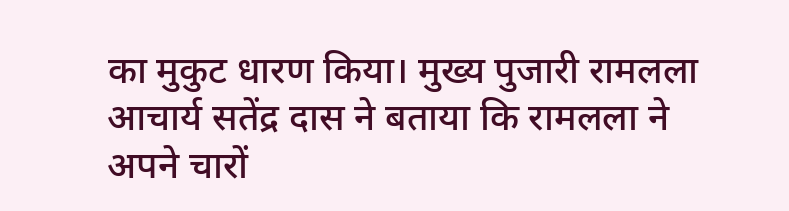का मुकुट धारण किया। मुख्य पुजारी रामलला आचार्य सतेंद्र दास ने बताया कि रामलला ने अपने चारों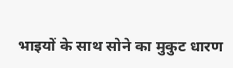भाइयों के साथ सोने का मुकुट धारण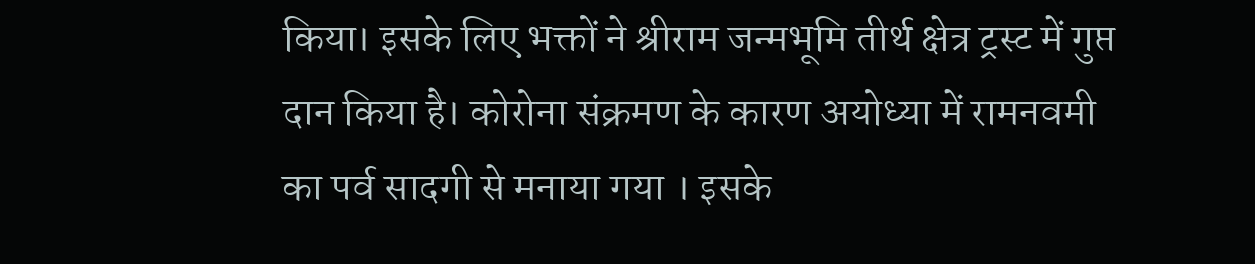किया। इसके लिए भक्तों ने श्रीराम जन्मभूमि तीर्थ क्षेत्र ट्रस्ट में गुप्त दान किया है। कोरोना संक्रमण के कारण अयोध्या में रामनवमी का पर्व सादगी से मनाया गया । इसके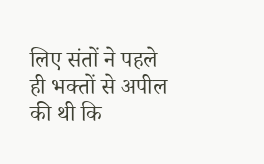लिए संतों ने पहले ही भक्तों से अपील की थी कि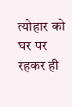त्योहार को घर पर रहकर ही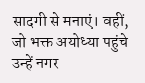सादगी से मनाएं। वहीं, जो भक्त अयोध्या पहुंचे उन्हें नगर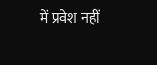में प्रवेश नहीं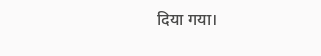दिया गया।